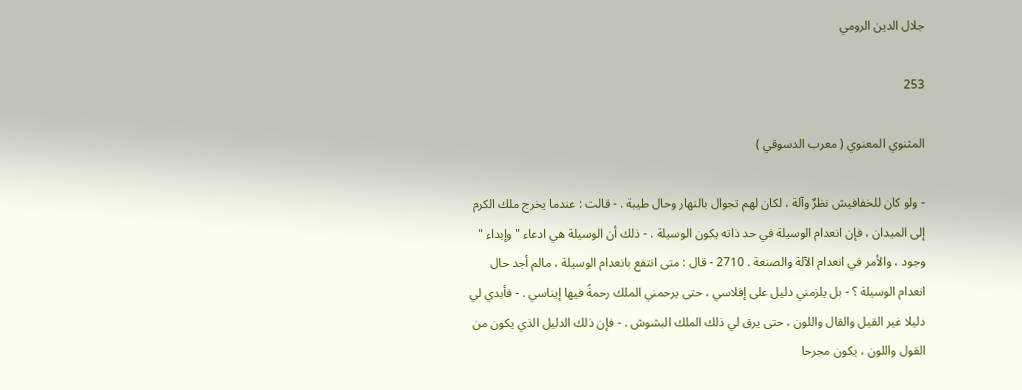جلال الدين الرومي

253

المثنوي المعنوي ( معرب الدسوقي )

- ولو كان للخفافيش نظرٌ وآلة ، لكان لهم تجوال بالنهار وحال طيبة . - قالت : عندما يخرج ملك الكرم إلى الميدان ، فإن انعدام الوسيلة في حد ذاته يكون الوسيلة . - ذلك أن الوسيلة هي ادعاء " وإبداء " وجود ، والأمر في انعدام الآلة والصنعة . 2710 - قال : متى انتفع بانعدام الوسيلة ، مالم أجد حال انعدام الوسيلة ؟ - بل يلزمني دليل على إفلاسي ، حتى يرحمني الملك رحمةً فيها إيناسي . - فأبدي لي دليلا غير القيل والقال واللون ، حتى يرق لي ذلك الملك البشوش . - فإن ذلك الدليل الذي يكون من القول واللون ، يكون مجرحا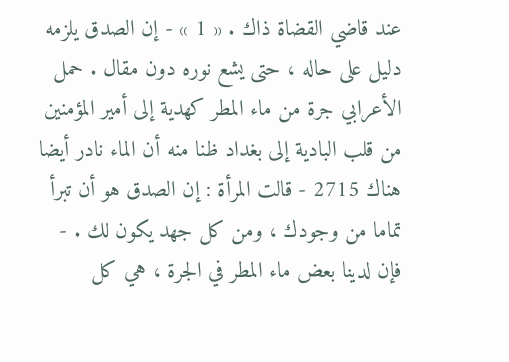عند قاضي القضاة ذاك . « 1 » - إن الصدق يلزمه دليل على حاله ، حتى يشع نوره دون مقال . حمل الأعرابي جرة من ماء المطر كهدية إلى أمير المؤمنين من قلب البادية إلى بغداد ظنا منه أن الماء نادر أيضا هناك 2715 - قالت المرأة : إن الصدق هو أن تبرأ تماما من وجودك ، ومن كل جهد يكون لك . - فإن لدينا بعض ماء المطر في الجرة ، هي كل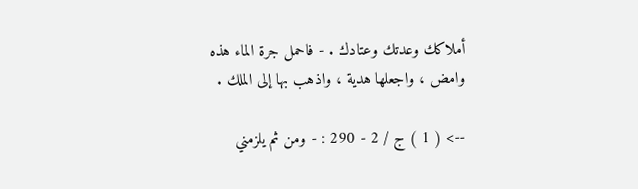أملاكك وعدتك وعتادك . - فاحمل جرة الماء هذه وامض ، واجعلها هدية ، واذهب بها إلى الملك .

--> ( 1 ) ج / 2 - 290 : - ومن ثم يلزمني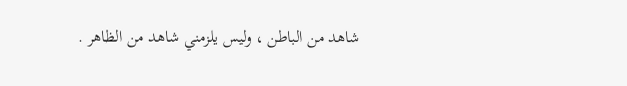شاهد من الباطن ، وليس يلزمني شاهد من الظاهر .